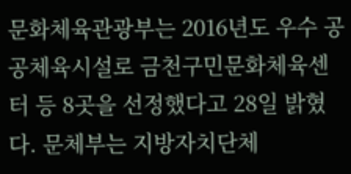문화체육관광부는 2016년도 우수 공공체육시설로 금천구민문화체육센터 등 8곳을 선정했다고 28일 밝혔다. 문체부는 지방자치단체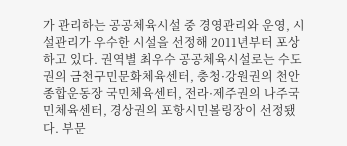가 관리하는 공공체육시설 중 경영관리와 운영, 시설관리가 우수한 시설을 선정해 2011년부터 포상하고 있다. 권역별 최우수 공공체육시설로는 수도권의 금천구민문화체육센터, 충청·강원권의 천안종합운동장 국민체육센터, 전라·제주권의 나주국민체육센터, 경상권의 포항시민볼링장이 선정됐다. 부문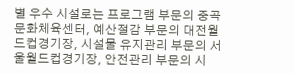별 우수 시설로는 프로그램 부문의 중곡문화체육센터, 예산절감 부문의 대전월드컵경기장, 시설물 유지관리 부문의 서울월드컵경기장, 안전관리 부문의 시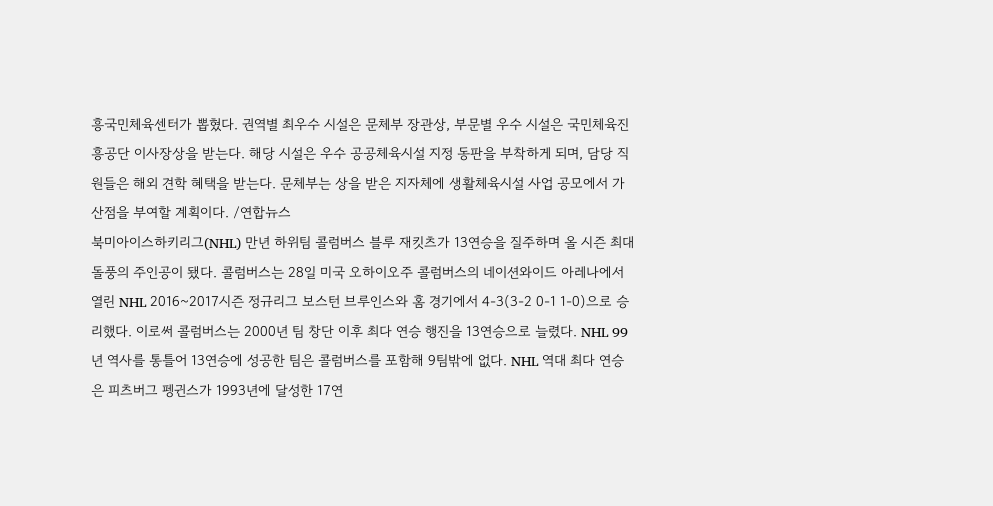흥국민체육센터가 뽑혔다. 권역별 최우수 시설은 문체부 장관상, 부문별 우수 시설은 국민체육진흥공단 이사장상을 받는다. 해당 시설은 우수 공공체육시설 지정 동판을 부착하게 되며, 담당 직원들은 해외 견학 혜택을 받는다. 문체부는 상을 받은 지자체에 생활체육시설 사업 공모에서 가산점을 부여할 계획이다. /연합뉴스
북미아이스하키리그(NHL) 만년 하위팀 콜럼버스 블루 재킷츠가 13연승을 질주하며 올 시즌 최대 돌풍의 주인공이 됐다. 콜럼버스는 28일 미국 오하이오주 콜럼버스의 네이션와이드 아레나에서 열린 NHL 2016~2017시즌 정규리그 보스턴 브루인스와 홈 경기에서 4-3(3-2 0-1 1-0)으로 승리했다. 이로써 콜럼버스는 2000년 팀 창단 이후 최다 연승 행진을 13연승으로 늘렸다. NHL 99년 역사를 통틀어 13연승에 성공한 팀은 콜럼버스를 포함해 9팀밖에 없다. NHL 역대 최다 연승은 피츠버그 펭귄스가 1993년에 달성한 17연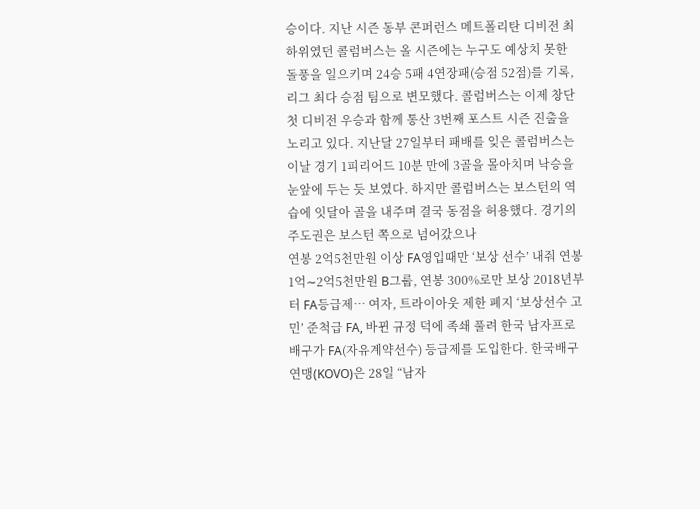승이다. 지난 시즌 동부 콘퍼런스 메트폴리탄 디비전 최하위였던 콜럼버스는 올 시즌에는 누구도 예상치 못한 돌풍을 일으키며 24승 5패 4연장패(승점 52점)를 기록, 리그 최다 승점 팀으로 변모했다. 콜럼버스는 이제 창단 첫 디비전 우승과 함께 통산 3번째 포스트 시즌 진출을 노리고 있다. 지난달 27일부터 패배를 잊은 콜럼버스는 이날 경기 1피리어드 10분 만에 3골을 몰아치며 낙승을 눈앞에 두는 듯 보였다. 하지만 콜럼버스는 보스턴의 역습에 잇달아 골을 내주며 결국 동점을 허용했다. 경기의 주도권은 보스턴 쪽으로 넘어갔으나
연봉 2억5천만원 이상 FA영입때만 ‘보상 선수’ 내줘 연봉 1억∼2억5천만원 B그룹, 연봉 300%로만 보상 2018년부터 FA등급제… 여자, 트라이아웃 제한 폐지 ‘보상선수 고민’ 준척급 FA, 바뀐 규정 덕에 족쇄 풀려 한국 남자프로배구가 FA(자유계약선수) 등급제를 도입한다. 한국배구연맹(KOVO)은 28일 “남자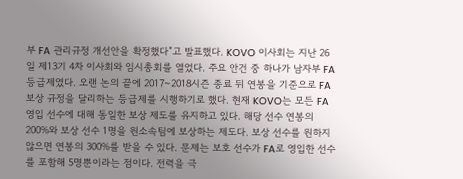부 FA 관리규정 개선안을 확정했다”고 발표했다. KOVO 이사회는 지난 26일 제13기 4차 이사회와 임시총회를 열었다. 주요 안건 중 하나가 남자부 FA 등급제였다. 오랜 논의 끝에 2017~2018시즌 종료 뒤 연봉을 기준으로 FA 보상 규정을 달리하는 등급제를 시행하기로 했다. 현재 KOVO는 모든 FA 영입 선수에 대해 동일한 보상 제도를 유지하고 있다. 해당 선수 연봉의 200%와 보상 선수 1명을 원소속팀에 보상하는 제도다. 보상 선수를 원하지 않으면 연봉의 300%를 받을 수 있다. 문제는 보호 선수가 FA로 영입한 선수를 포함해 5명뿐이라는 점이다. 전력을 극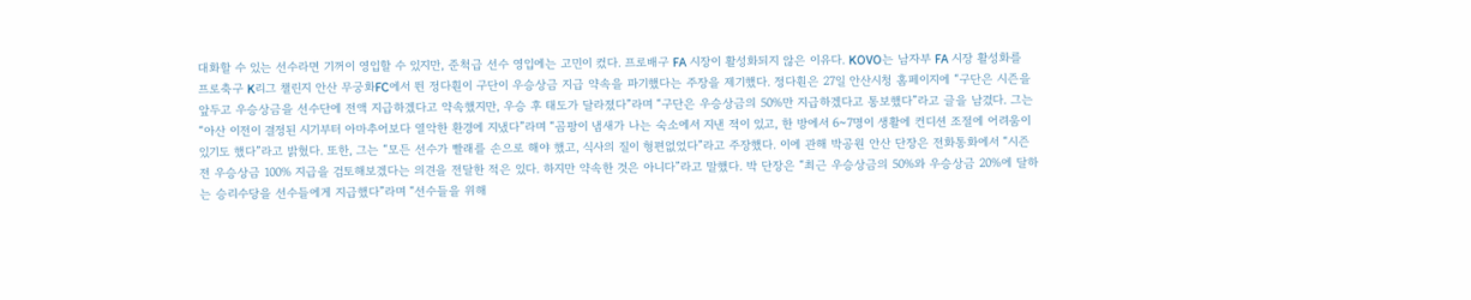대화할 수 있는 선수라면 기꺼이 영입할 수 있지만, 준척급 선수 영입에는 고민이 컸다. 프로배구 FA 시장이 활성화되지 않은 이유다. KOVO는 남자부 FA 시장 활성화를
프로축구 K리그 챌린지 안산 무궁화FC에서 뛴 정다훤이 구단이 우승상금 지급 약속을 파기했다는 주장을 제기했다. 정다훤은 27일 안산시청 홈페이지에 “구단은 시즌을 앞두고 우승상금을 선수단에 전액 지급하겠다고 약속했지만, 우승 후 태도가 달라졌다”라며 “구단은 우승상금의 50%만 지급하겠다고 통보했다”라고 글을 남겼다. 그는 “아산 이전이 결정된 시기부터 아마추어보다 열악한 환경에 지냈다”라며 “곰팡이 냄새가 나는 숙소에서 지낸 적이 있고, 한 방에서 6~7명이 생활에 컨디션 조절에 어려움이 있기도 했다”라고 밝혔다. 또한, 그는 “모든 선수가 빨래를 손으로 해야 했고, 식사의 질이 형편없었다”라고 주장했다. 이에 관해 박공원 안산 단장은 전화통화에서 “시즌 전 우승상금 100% 지급을 검토해보겠다는 의견을 전달한 적은 있다. 하지만 약속한 것은 아니다”라고 말했다. 박 단장은 “최근 우승상금의 50%와 우승상금 20%에 달하는 승리수당을 선수들에게 지급했다”라며 “선수들을 위해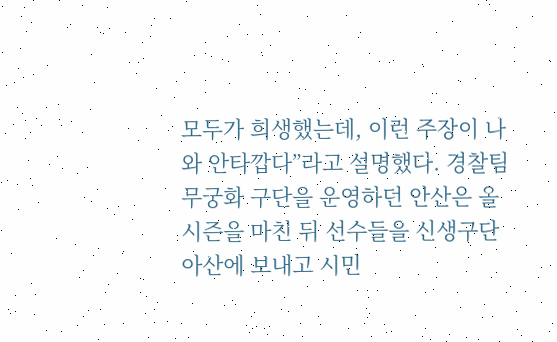모두가 희생했는데, 이런 주장이 나와 안타깝다”라고 설명했다. 경찰팀 무궁화 구단을 운영하던 안산은 올 시즌을 마친 뒤 선수들을 신생구단 아산에 보내고 시민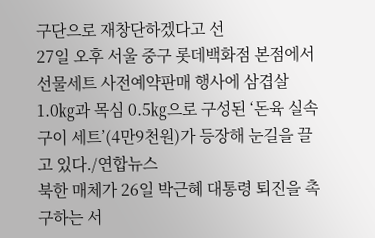구단으로 재창단하겠다고 선
27일 오후 서울 중구 롯데백화점 본점에서 선물세트 사전예약판매 행사에 삼겹살 1.0㎏과 목심 0.5㎏으로 구성된 ‘돈육 실속 구이 세트’(4만9천원)가 등장해 눈길을 끌고 있다./연합뉴스
북한 매체가 26일 박근혜 대통령 퇴진을 촉구하는 서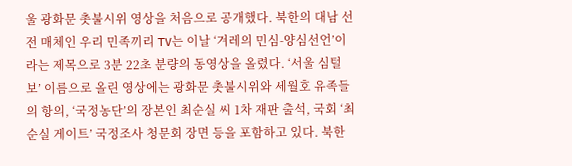울 광화문 촛불시위 영상을 처음으로 공개했다. 북한의 대남 선전 매체인 우리 민족끼리 TV는 이날 ‘겨레의 민심-양심선언’이라는 제목으로 3분 22초 분량의 동영상을 올렸다. ‘서울 심털보’ 이름으로 올린 영상에는 광화문 촛불시위와 세월호 유족들의 항의, ‘국정농단’의 장본인 최순실 씨 1차 재판 출석, 국회 ‘최순실 게이트’ 국정조사 청문회 장면 등을 포함하고 있다. 북한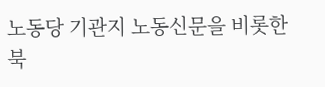노동당 기관지 노동신문을 비롯한 북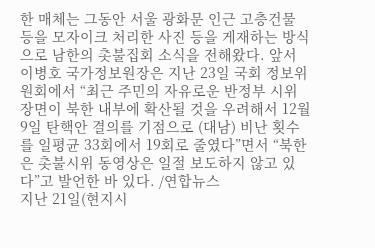한 매체는 그동안 서울 광화문 인근 고층건물 등을 모자이크 처리한 사진 등을 게재하는 방식으로 남한의 촛불집회 소식을 전해왔다. 앞서 이병호 국가정보원장은 지난 23일 국회 정보위원회에서 “최근 주민의 자유로운 반정부 시위 장면이 북한 내부에 확산될 것을 우려해서 12월 9일 탄핵안 결의를 기점으로 (대남) 비난 횟수를 일평균 33회에서 19회로 줄였다”면서 “북한은 촛불시위 동영상은 일절 보도하지 않고 있다”고 발언한 바 있다. /연합뉴스
지난 21일(현지시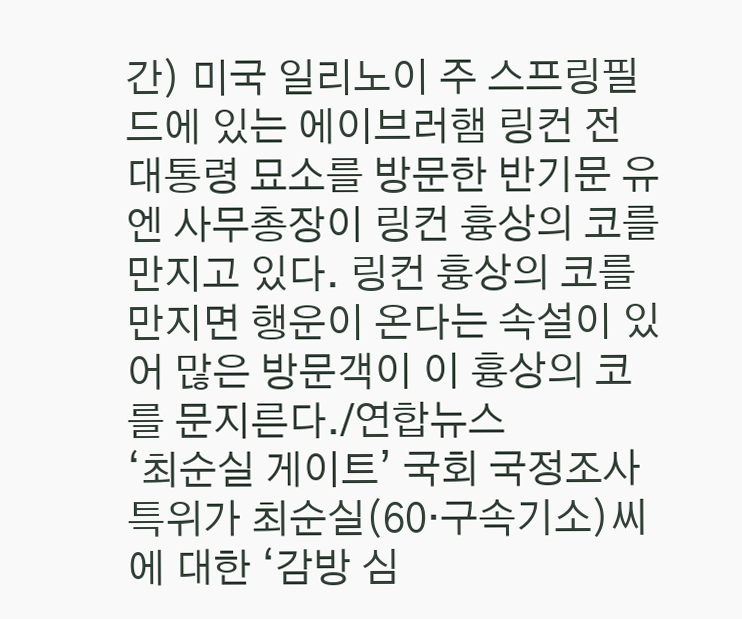간) 미국 일리노이 주 스프링필드에 있는 에이브러햄 링컨 전 대통령 묘소를 방문한 반기문 유엔 사무총장이 링컨 흉상의 코를 만지고 있다. 링컨 흉상의 코를 만지면 행운이 온다는 속설이 있어 많은 방문객이 이 흉상의 코를 문지른다./연합뉴스
‘최순실 게이트’ 국회 국정조사특위가 최순실(60·구속기소)씨에 대한 ‘감방 심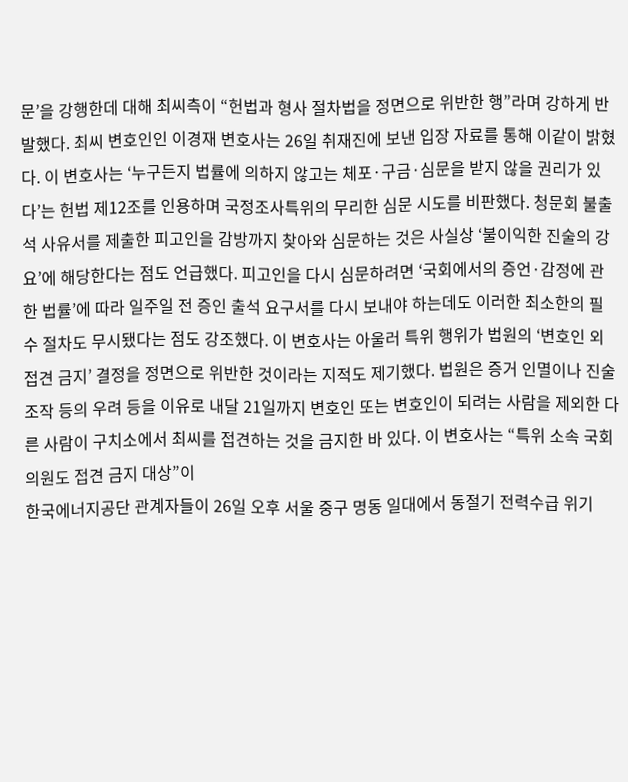문’을 강행한데 대해 최씨측이 “헌법과 형사 절차법을 정면으로 위반한 행”라며 강하게 반발했다. 최씨 변호인인 이경재 변호사는 26일 취재진에 보낸 입장 자료를 통해 이같이 밝혔다. 이 변호사는 ‘누구든지 법률에 의하지 않고는 체포·구금·심문을 받지 않을 권리가 있다’는 헌법 제12조를 인용하며 국정조사특위의 무리한 심문 시도를 비판했다. 청문회 불출석 사유서를 제출한 피고인을 감방까지 찾아와 심문하는 것은 사실상 ‘불이익한 진술의 강요’에 해당한다는 점도 언급했다. 피고인을 다시 심문하려면 ‘국회에서의 증언·감정에 관한 법률’에 따라 일주일 전 증인 출석 요구서를 다시 보내야 하는데도 이러한 최소한의 필수 절차도 무시됐다는 점도 강조했다. 이 변호사는 아울러 특위 행위가 법원의 ‘변호인 외 접견 금지’ 결정을 정면으로 위반한 것이라는 지적도 제기했다. 법원은 증거 인멸이나 진술 조작 등의 우려 등을 이유로 내달 21일까지 변호인 또는 변호인이 되려는 사람을 제외한 다른 사람이 구치소에서 최씨를 접견하는 것을 금지한 바 있다. 이 변호사는 “특위 소속 국회의원도 접견 금지 대상”이
한국에너지공단 관계자들이 26일 오후 서울 중구 명동 일대에서 동절기 전력수급 위기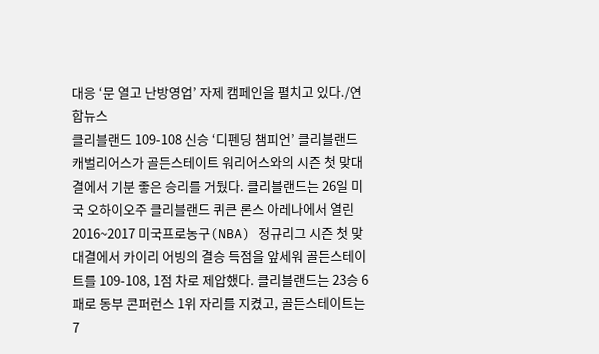대응 ‘문 열고 난방영업’ 자제 캠페인을 펼치고 있다./연합뉴스
클리블랜드 109-108 신승 ‘디펜딩 챔피언’ 클리블랜드 캐벌리어스가 골든스테이트 워리어스와의 시즌 첫 맞대결에서 기분 좋은 승리를 거뒀다. 클리블랜드는 26일 미국 오하이오주 클리블랜드 퀴큰 론스 아레나에서 열린 2016~2017 미국프로농구(NBA) 정규리그 시즌 첫 맞대결에서 카이리 어빙의 결승 득점을 앞세워 골든스테이트를 109-108, 1점 차로 제압했다. 클리블랜드는 23승 6패로 동부 콘퍼런스 1위 자리를 지켰고, 골든스테이트는 7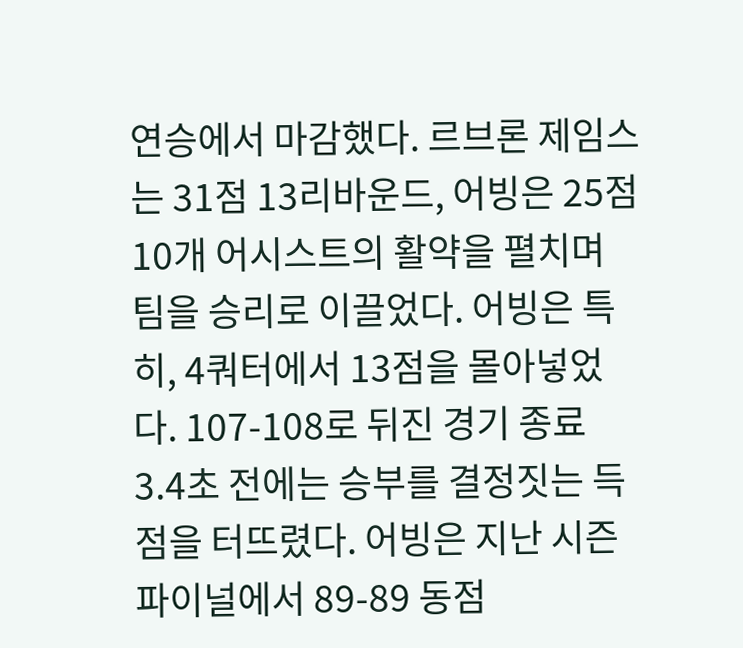연승에서 마감했다. 르브론 제임스는 31점 13리바운드, 어빙은 25점 10개 어시스트의 활약을 펼치며 팀을 승리로 이끌었다. 어빙은 특히, 4쿼터에서 13점을 몰아넣었다. 107-108로 뒤진 경기 종료 3.4초 전에는 승부를 결정짓는 득점을 터뜨렸다. 어빙은 지난 시즌 파이널에서 89-89 동점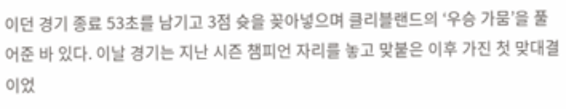이던 경기 종료 53초를 남기고 3점 슛을 꽂아넣으며 클리블랜드의 ‘우승 가뭄’을 풀어준 바 있다. 이날 경기는 지난 시즌 챔피언 자리를 놓고 맞붙은 이후 가진 첫 맞대결이었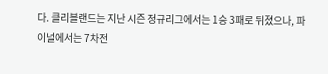다. 클리블랜드는 지난 시즌 정규리그에서는 1승 3패로 뒤졌으나, 파이널에서는 7차전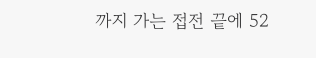까지 가는 접전 끝에 52